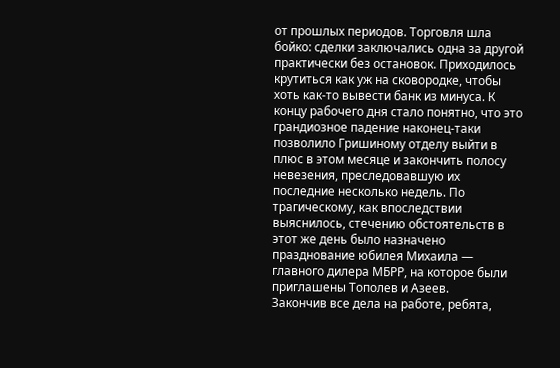от прошлых периодов. Торговля шла бойко: сделки заключались одна за другой практически без остановок. Приходилось крутиться как уж на сковородке, чтобы хоть как-то вывести банк из минуса. К концу рабочего дня стало понятно, что это грандиозное падение наконец-таки позволило Гришиному отделу выйти в плюс в этом месяце и закончить полосу невезения, преследовавшую их последние несколько недель. По трагическому, как впоследствии выяснилось, стечению обстоятельств в этот же день было назначено празднование юбилея Михаила — главного дилера МБРР, на которое были приглашены Тополев и Азеев.
Закончив все дела на работе, ребята,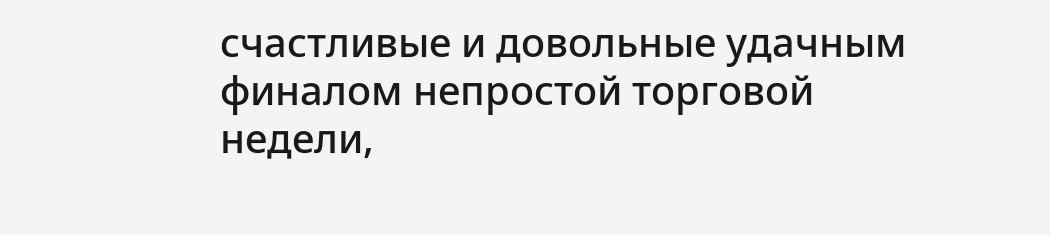счастливые и довольные удачным финалом непростой торговой недели,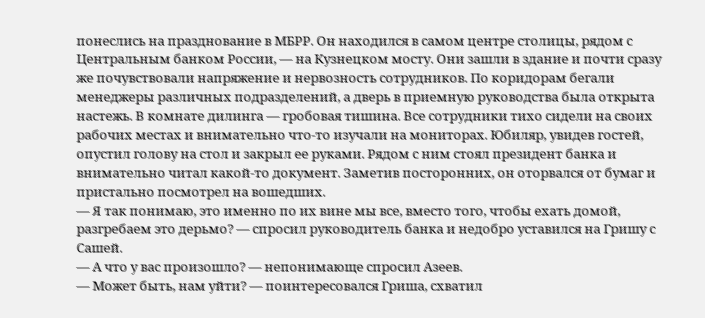понеслись на празднование в МБРР. Он находился в самом центре столицы, рядом с Центральным банком России, — на Кузнецком мосту. Они зашли в здание и почти сразу же почувствовали напряжение и нервозность сотрудников. По коридорам бегали менеджеры различных подразделений, а дверь в приемную руководства была открыта настежь. В комнате дилинга — гробовая тишина. Все сотрудники тихо сидели на своих рабочих местах и внимательно что-то изучали на мониторах. Юбиляр, увидев гостей, опустил голову на стол и закрыл ее руками. Рядом с ним стоял президент банка и внимательно читал какой-то документ. Заметив посторонних, он оторвался от бумаг и пристально посмотрел на вошедших.
— Я так понимаю, это именно по их вине мы все, вместо того, чтобы ехать домой, разгребаем это дерьмо? — спросил руководитель банка и недобро уставился на Гришу с Сашей.
— А что у вас произошло? — непонимающе спросил Азеев.
— Может быть, нам уйти? — поинтересовался Гриша, схватил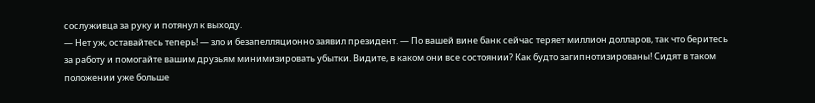сослуживца за руку и потянул к выходу.
— Нет уж, оставайтесь теперь! — зло и безапелляционно заявил президент. — По вашей вине банк сейчас теряет миллион долларов, так что беритесь за работу и помогайте вашим друзьям минимизировать убытки. Видите, в каком они все состоянии? Как будто загипнотизированы! Сидят в таком положении уже больше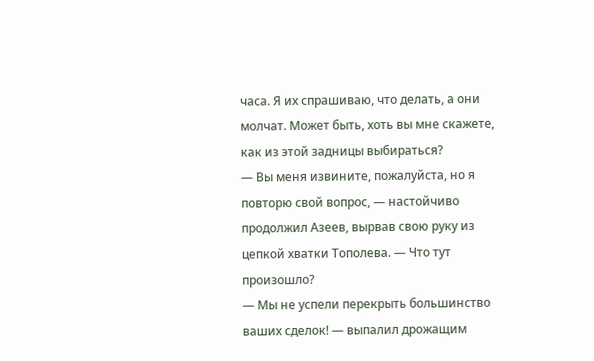часа. Я их спрашиваю, что делать, а они молчат. Может быть, хоть вы мне скажете, как из этой задницы выбираться?
— Вы меня извините, пожалуйста, но я повторю свой вопрос, — настойчиво продолжил Азеев, вырвав свою руку из цепкой хватки Тополева. — Что тут произошло?
— Мы не успели перекрыть большинство ваших сделок! — выпалил дрожащим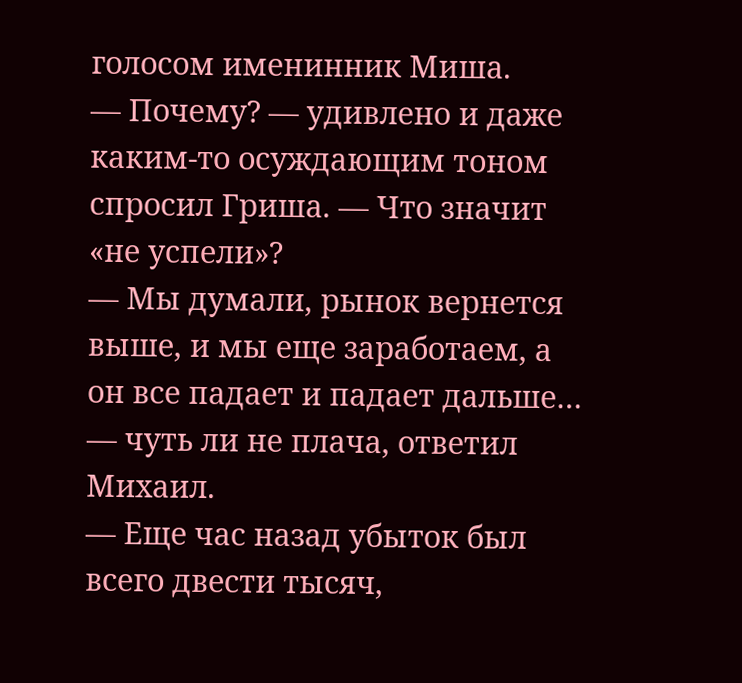голосом именинник Миша.
— Почему? — удивлено и даже каким-то осуждающим тоном спросил Гриша. — Что значит «не успели»?
— Мы думали, рынок вернется выше, и мы еще заработаем, а он все падает и падает дальше… — чуть ли не плача, ответил Михаил.
— Еще час назад убыток был всего двести тысяч,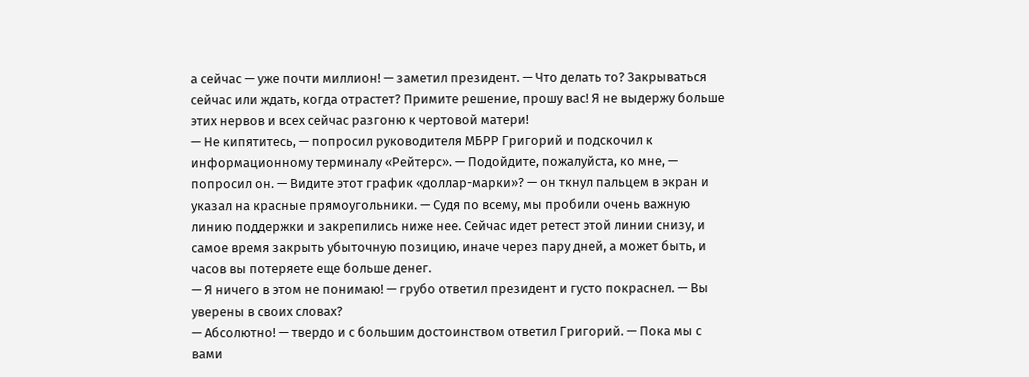а сейчас — уже почти миллион! — заметил президент. — Что делать то? Закрываться сейчас или ждать, когда отрастет? Примите решение, прошу вас! Я не выдержу больше этих нервов и всех сейчас разгоню к чертовой матери!
— Не кипятитесь, — попросил руководителя МБРР Григорий и подскочил к информационному терминалу «Рейтерс». — Подойдите, пожалуйста, ко мне, — попросил он. — Видите этот график «доллар-марки»? — он ткнул пальцем в экран и указал на красные прямоугольники. — Судя по всему, мы пробили очень важную линию поддержки и закрепились ниже нее. Сейчас идет ретест этой линии снизу, и самое время закрыть убыточную позицию, иначе через пару дней, а может быть, и часов вы потеряете еще больше денег.
— Я ничего в этом не понимаю! — грубо ответил президент и густо покраснел. — Вы уверены в своих словах?
— Абсолютно! — твердо и с большим достоинством ответил Григорий. — Пока мы с вами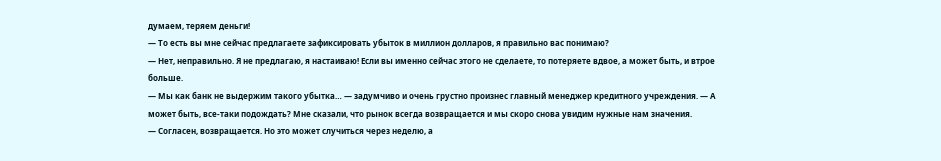думаем, теряем деньги!
— То есть вы мне сейчас предлагаете зафиксировать убыток в миллион долларов, я правильно вас понимаю?
— Нет, неправильно. Я не предлагаю, я настаиваю! Если вы именно сейчас этого не сделаете, то потеряете вдвое, а может быть, и втрое больше.
— Мы как банк не выдержим такого убытка… — задумчиво и очень грустно произнес главный менеджер кредитного учреждения. — А может быть, все-таки подождать? Мне сказали, что рынок всегда возвращается и мы скоро снова увидим нужные нам значения.
— Согласен, возвращается. Но это может случиться через неделю, а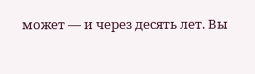может — и через десять лет. Вы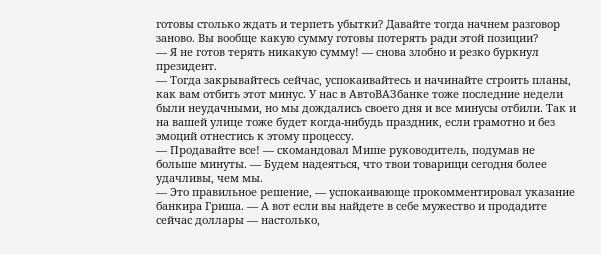готовы столько ждать и терпеть убытки? Давайте тогда начнем разговор заново. Вы вообще какую сумму готовы потерять ради этой позиции?
— Я не готов терять никакую сумму! — снова злобно и резко буркнул президент.
— Тогда закрывайтесь сейчас, успокаивайтесь и начинайте строить планы, как вам отбить этот минус. У нас в АвтоВАЗбанке тоже последние недели были неудачными, но мы дождались своего дня и все минусы отбили. Так и на вашей улице тоже будет когда-нибудь праздник, если грамотно и без эмоций отнестись к этому процессу.
— Продавайте все! — скомандовал Мише руководитель, подумав не больше минуты. — Будем надеяться, что твои товарищи сегодня более удачливы, чем мы.
— Это правильное решение, — успокаивающе прокомментировал указание банкира Гриша. — А вот если вы найдете в себе мужество и продадите сейчас доллары — настолько,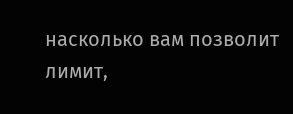насколько вам позволит лимит,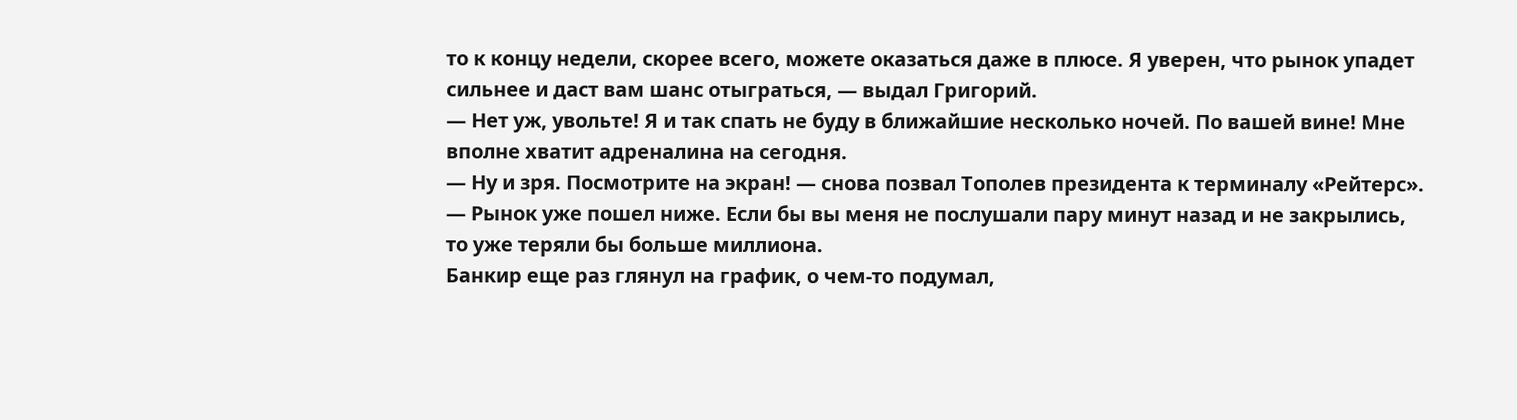то к концу недели, скорее всего, можете оказаться даже в плюсе. Я уверен, что рынок упадет сильнее и даст вам шанс отыграться, — выдал Григорий.
— Нет уж, увольте! Я и так спать не буду в ближайшие несколько ночей. По вашей вине! Мне вполне хватит адреналина на сегодня.
— Ну и зря. Посмотрите на экран! — снова позвал Тополев президента к терминалу «Рейтерс». — Рынок уже пошел ниже. Если бы вы меня не послушали пару минут назад и не закрылись, то уже теряли бы больше миллиона.
Банкир еще раз глянул на график, о чем-то подумал,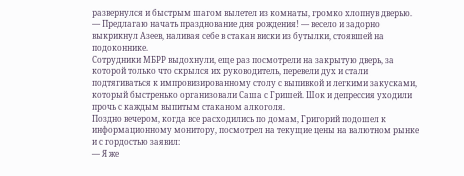развернулся и быстрым шагом вылетел из комнаты, громко хлопнув дверью.
— Предлагаю начать празднование дня рождения! — весело и задорно выкрикнул Азеев, наливая себе в стакан виски из бутылки, стоявшей на подоконнике.
Сотрудники МБРР выдохнули, еще раз посмотрели на закрытую дверь, за которой только что скрылся их руководитель, перевели дух и стали подтягиваться к импровизированному столу с выпивкой и легкими закусками, который быстренько организовали Саша с Гришей. Шок и депрессия уходили прочь с каждым выпитым стаканом алкоголя.
Поздно вечером, когда все расходились по домам, Григорий подошел к информационному монитору, посмотрел на текущие цены на валютном рынке и с гордостью заявил:
— Я же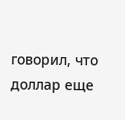говорил, что доллар еще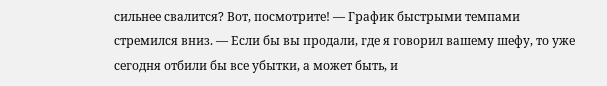сильнее свалится? Вот, посмотрите! — График быстрыми темпами стремился вниз. — Если бы вы продали, где я говорил вашему шефу, то уже сегодня отбили бы все убытки, а может быть, и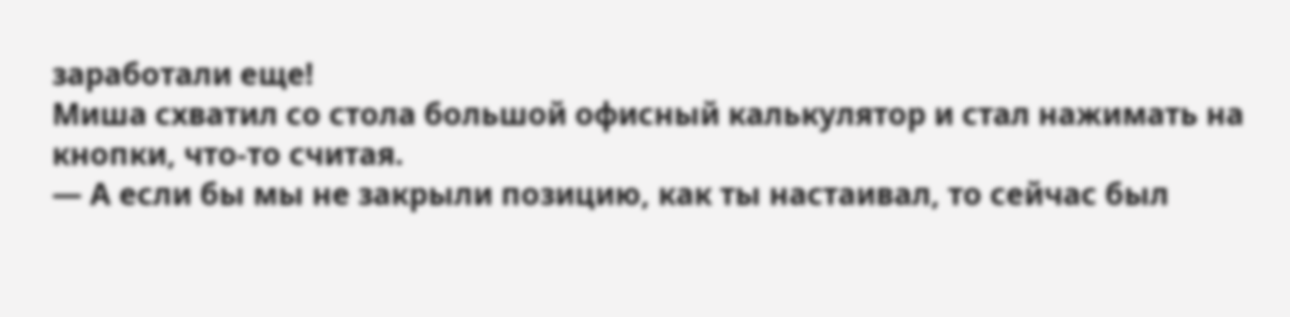заработали еще!
Миша схватил со стола большой офисный калькулятор и стал нажимать на кнопки, что-то считая.
— А если бы мы не закрыли позицию, как ты настаивал, то сейчас был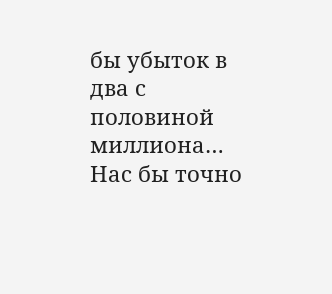бы убыток в два с половиной миллиона… Нас бы точно